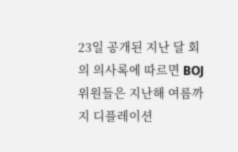23일 공개된 지난 달 회의 의사록에 따르면 BOJ 위원들은 지난해 여름까지 디플레이션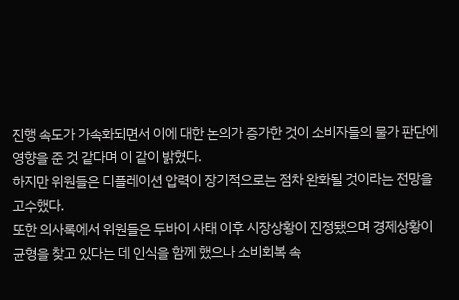진행 속도가 가속화되면서 이에 대한 논의가 증가한 것이 소비자들의 물가 판단에 영향을 준 것 같다며 이 같이 밝혔다.
하지만 위원들은 디플레이션 압력이 장기적으로는 점차 완화될 것이라는 전망을 고수했다.
또한 의사록에서 위원들은 두바이 사태 이후 시장상황이 진정됐으며 경제상황이 균형을 찾고 있다는 데 인식을 함께 했으나 소비회복 속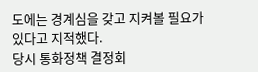도에는 경계심을 갖고 지켜볼 필요가 있다고 지적했다.
당시 통화정책 결정회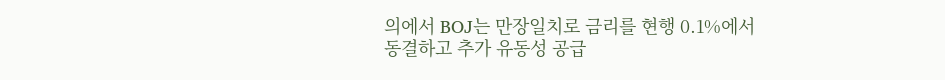의에서 BOJ는 만장일치로 금리를 현행 0.1%에서 동결하고 추가 유동성 공급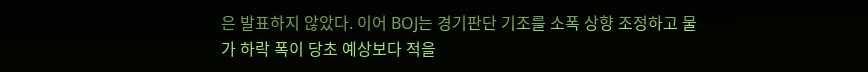은 발표하지 않았다. 이어 BOJ는 경기판단 기조를 소폭 상향 조정하고 물가 하락 폭이 당초 예상보다 적을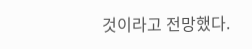것이라고 전망했다.